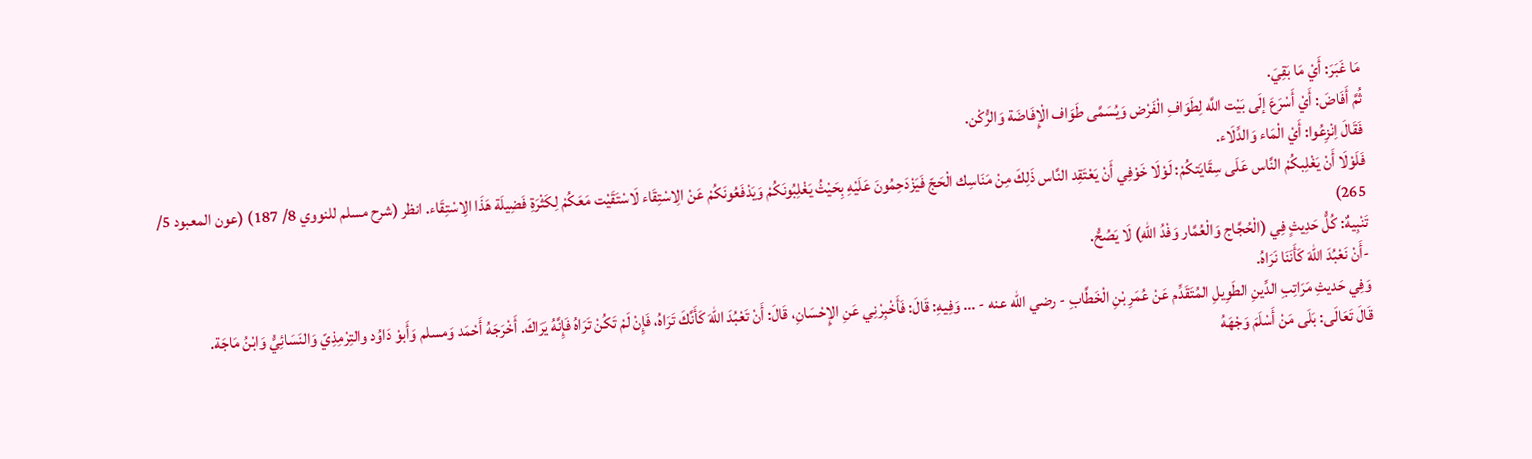مَا غَبَرَ: أَيْ مَا بَقِيَ.
ثُمَّ أَفَاضَ: أَيْ أَسْرَعَ إلَى بَيْت اللَّه لِطَوَافِ الْفَرْض وَيُسَمَّى طَوَاف الْإِفَاضَة وَالرُّكْن.
فَقَالَ اِنْزِعُوا: أَيْ الْمَاء وَالدِّلَاء.
فَلَوْلَا أَنْ يَغْلِبكُمْ النَّاس عَلَى سِقَايَتكُمْ: لَوْلَا خَوْفِي أَنْ يَعْتَقِد النَّاس ذَلِكَ مِنْ مَنَاسِك الْحَجّ فَيَزْدَحِمُونَ عَلَيْهِ بِحَيْثُ يَغْلِبُونَكُمْ وَيَدْفَعُونَكُمْ عَنْ الِاسْتِقَاء لَاسْتَقَيْت مَعَكُمْ لِكَثْرَةِ فَضِيلَة هَذَا الِاسْتِقَاء. انظر (شرح مسلم للنووي 8/ 187) (عون المعبود 5/ 265)
تَنْبِيهٌ: كُلُّ حَدِيثٍ فِي (الْحُجَّاج وَالْعُمَّار وَفْدُ اللهِ) لَا يَصُحُّ.
-أَنْ نَعْبُدَ اللهَ كَأَنَنَا نَرَاهُ.
وَفِي حَديثِ مَرَاتِبِ الدِّينِ الطَوِيلِ المُتَقَدِّم عَنْ عُمَرِ بْنِ الْخَطَّابِ - رضي الله عنه - ... وَفِيهِ: قَالَ: فَأَخْبِرْنِي عَنِ الإِحْسَانِ، قَالَ: أَنْ تَعْبُدَ اللهَ كَأَنَّكَ تَرَاهُ، فَإِنْ لَمْ تَكُنْ تَرَاهُ فَإِنَّهُ يَرَاكَ. أَخْرَجَهُ أَحْمَد وَمسلم وَأَبوْ دَاوُد والتِرْمِذِيّ وَالنَسَائِيُّ وَابْنُ مَاجَة.
قَالَ تَعَالَى: بَلَى مَنْ أَسْلَمَ وَجْهَهُ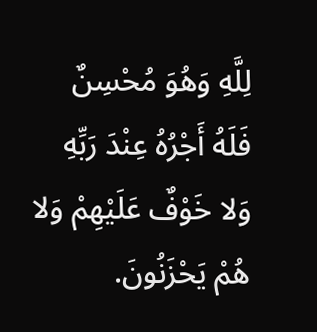لِلَّهِ وَهُوَ مُحْسِنٌ فَلَهُ أَجْرُهُ عِنْدَ رَبِّهِ وَلا خَوْفٌ عَلَيْهِمْ وَلا هُمْ يَحْزَنُونَ.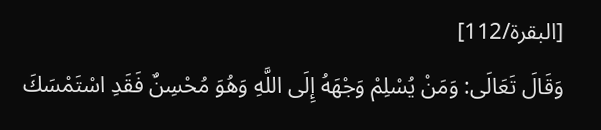[البقرة/112]
وَقَالَ تَعَالَى: وَمَنْ يُسْلِمْ وَجْهَهُ إِلَى اللَّهِ وَهُوَ مُحْسِنٌ فَقَدِ اسْتَمْسَكَ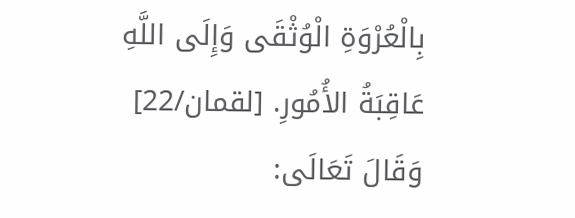بِالْعُرْوَةِ الْوُثْقَى وَإِلَى اللَّهِ عَاقِبَةُ الأُمُورِ. [لقمان/22]
وَقَالَ تَعَالَى: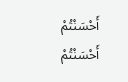أَحْسَنْتُمْ أَحْسَنْتُمْ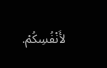لأَنْفُسِكُمْ.